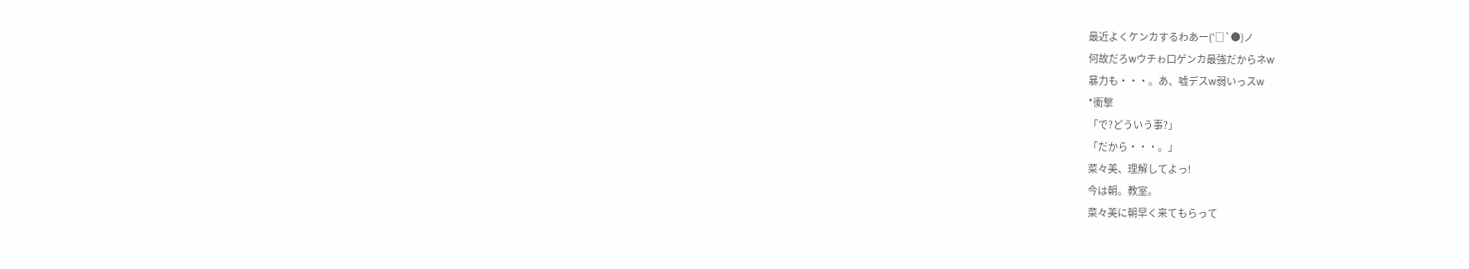最近よくケンカするわあー(′□`●)ノ
何故だろwウチゎ口ゲンカ最強だからネw
暴力も・・・。あ、嘘デスw弱いっスw
*衝撃
「で?どういう事?」
「だから・・・。」
菜々美、理解してよっ!
今は朝。教室。
菜々美に朝早く来てもらって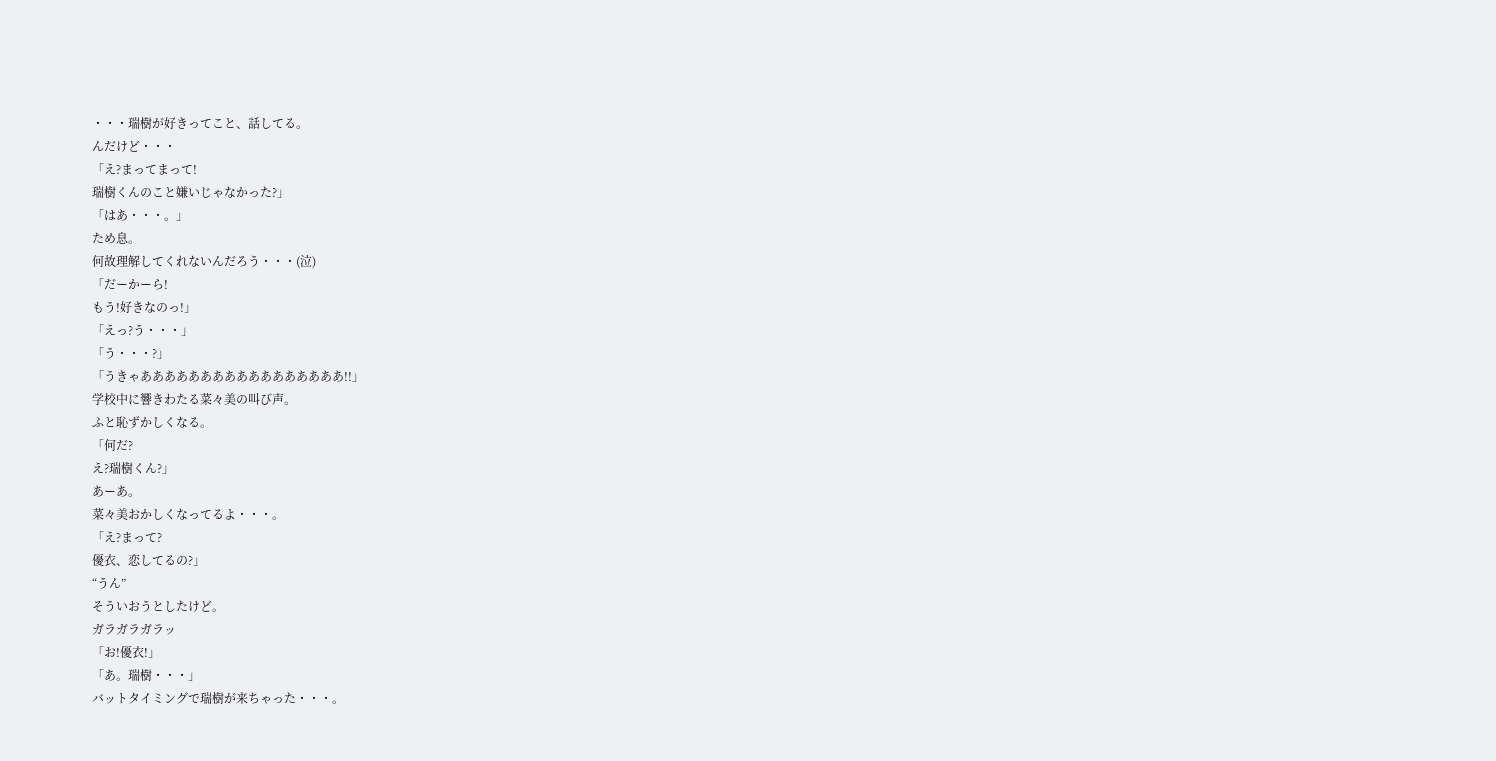・・・瑞樹が好きってこと、話してる。
んだけど・・・
「え?まってまって!
瑞樹くんのこと嫌いじゃなかった?」
「はあ・・・。」
ため息。
何故理解してくれないんだろう・・・(泣)
「だーかーら!
もう!好きなのっ!」
「えっ?う・・・」
「う・・・?」
「うきゃあああああああああああああああああ!!」
学校中に響きわたる菜々美の叫び声。
ふと恥ずかしくなる。
「何だ?
え?瑞樹くん?」
あーあ。
菜々美おかしくなってるよ・・・。
「え?まって?
優衣、恋してるの?」
“うん”
そういおうとしたけど。
ガラガラガラッ
「お!優衣!」
「あ。瑞樹・・・」
バットタイミングで瑞樹が来ちゃった・・・。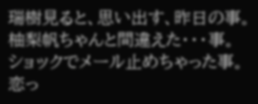瑞樹見ると、思い出す、昨日の事。
柚梨帆ちゃんと間違えた・・・事。
ショックでメール止めちゃった事。
恋っ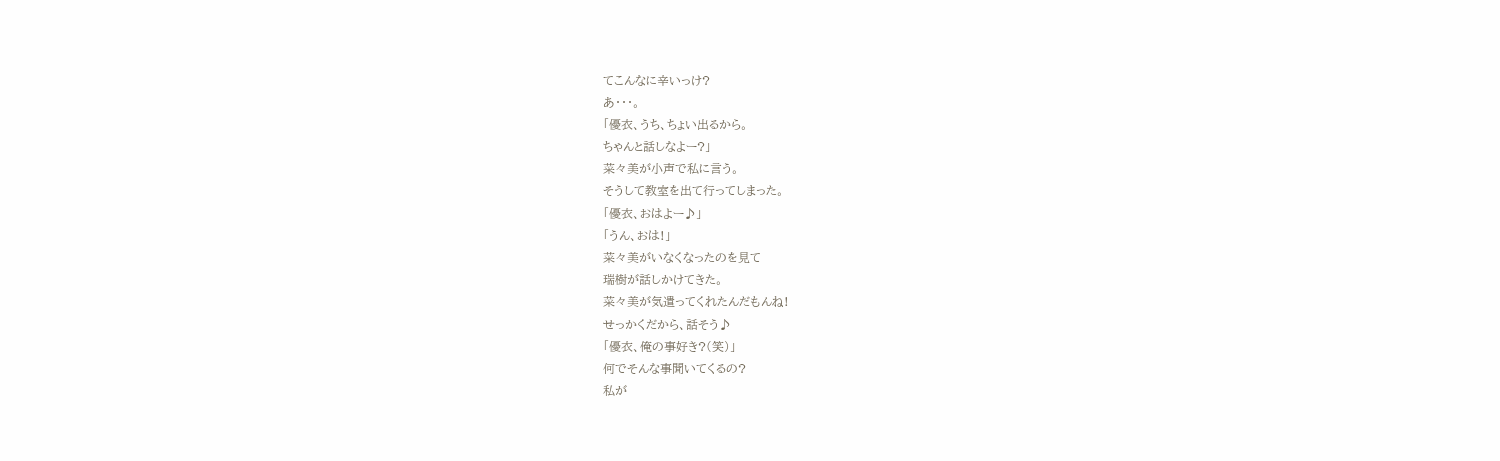てこんなに辛いっけ?
あ・・・。
「優衣、うち、ちょい出るから。
ちゃんと話しなよー?」
菜々美が小声で私に言う。
そうして教室を出て行ってしまった。
「優衣、おはよー♪」
「うん、おは!」
菜々美がいなくなったのを見て
瑞樹が話しかけてきた。
菜々美が気遣ってくれたんだもんね!
せっかくだから、話そう♪
「優衣、俺の事好き?(笑)」
何でそんな事聞いてくるの?
私が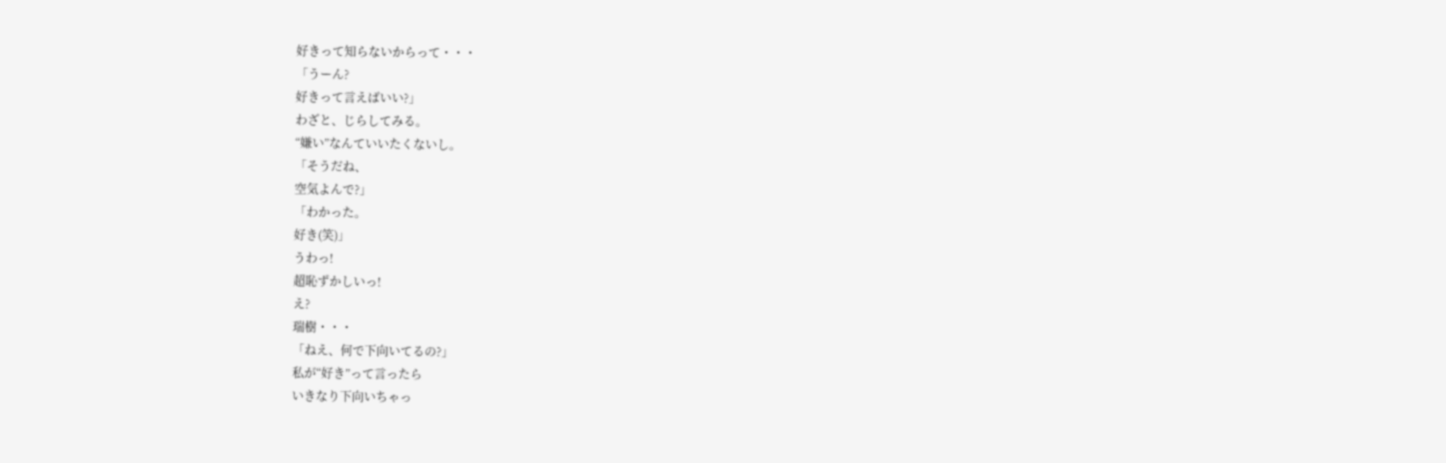好きって知らないからって・・・
「うーん?
好きって言えばいい?」
わざと、じらしてみる。
“嫌い”なんていいたくないし。
「そうだね、
空気よんで?」
「わかった。
好き(笑)」
うわっ!
超恥ずかしいっ!
え?
瑞樹・・・
「ねえ、何で下向いてるの?」
私が“好き”って言ったら
いきなり下向いちゃっ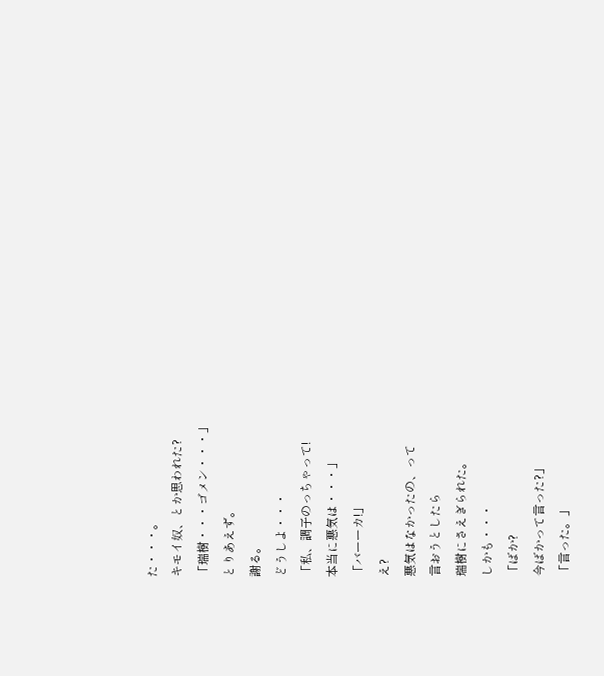た・・・。
キモイ奴、とか思われた?
「瑞樹・・・ゴメン・・・」
とりあえず。
謝る。
どうしよ・・・
「私、調子のっちゃって!
本当に悪気は・・・」
「バーーカ!」
え?
悪気はなかったの、って
言おうとしたら
瑞樹にさえぎられた。
しかも・・・
「ばか?
今ばかって言った?」
「言った。」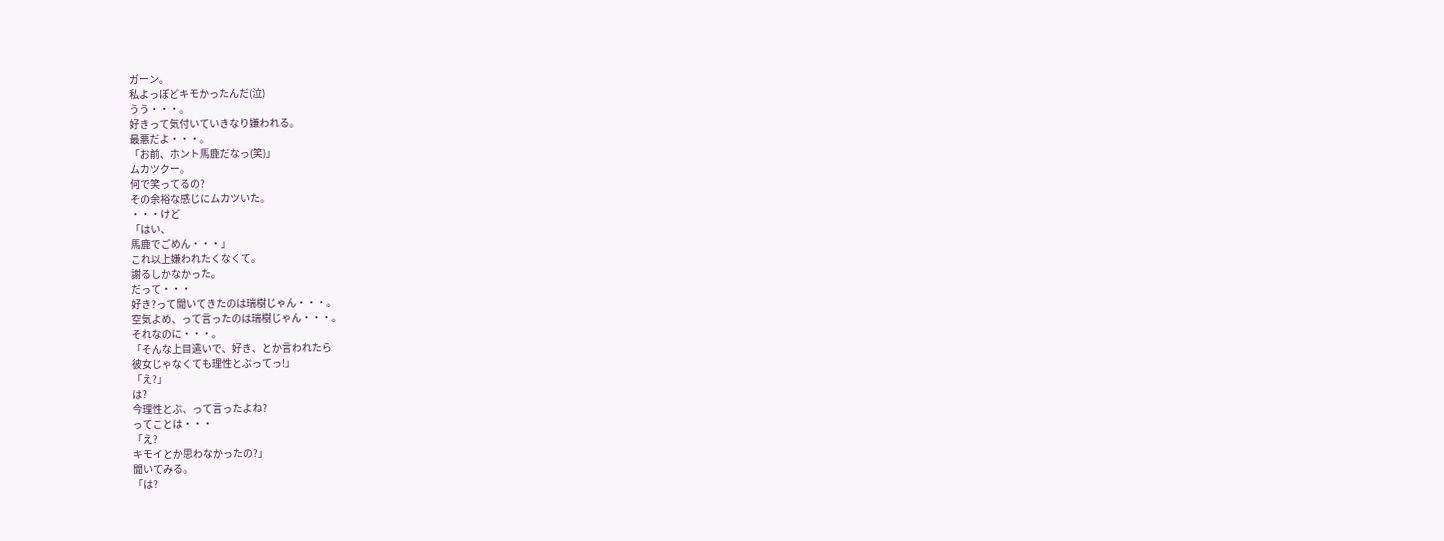ガーン。
私よっぽどキモかったんだ(泣)
うう・・・。
好きって気付いていきなり嫌われる。
最悪だよ・・・。
「お前、ホント馬鹿だなっ(笑)」
ムカツクー。
何で笑ってるの?
その余裕な感じにムカツいた。
・・・けど
「はい、
馬鹿でごめん・・・」
これ以上嫌われたくなくて。
謝るしかなかった。
だって・・・
好き?って聞いてきたのは瑞樹じゃん・・・。
空気よめ、って言ったのは瑞樹じゃん・・・。
それなのに・・・。
「そんな上目遣いで、好き、とか言われたら
彼女じゃなくても理性とぶってっ!」
「え?」
は?
今理性とぶ、って言ったよね?
ってことは・・・
「え?
キモイとか思わなかったの?」
聞いてみる。
「は?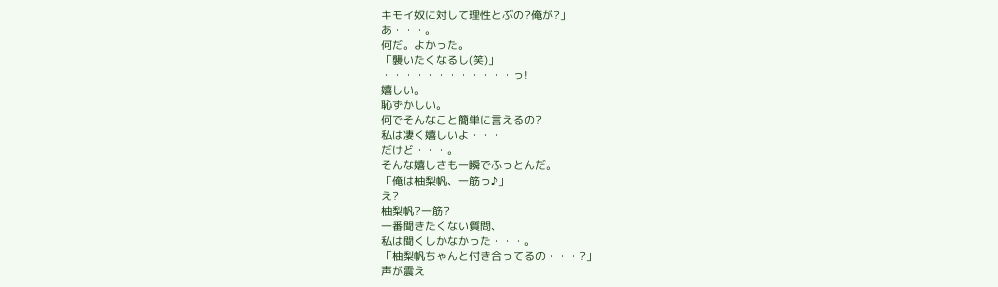キモイ奴に対して理性とぶの?俺が?」
あ・・・。
何だ。よかった。
「襲いたくなるし(笑)」
・・・・・・・・・・・・っ!
嬉しい。
恥ずかしい。
何でそんなこと簡単に言えるの?
私は凄く嬉しいよ・・・
だけど・・・。
そんな嬉しさも一瞬でふっとんだ。
「俺は柚梨帆、一筋っ♪」
え?
柚梨帆?一筋?
一番聞きたくない質問、
私は聞くしかなかった・・・。
「柚梨帆ちゃんと付き合ってるの・・・?」
声が震え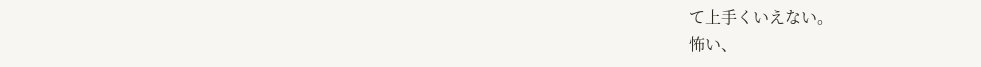て上手くいえない。
怖い、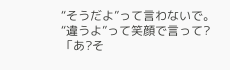“そうだよ”って言わないで。
“違うよ”って笑顔で言って?
「あ?そ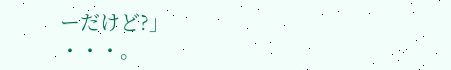ーだけど?」
・・・。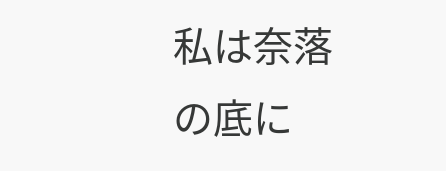私は奈落の底に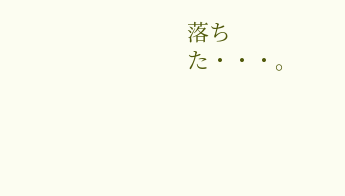落ちた・・・。